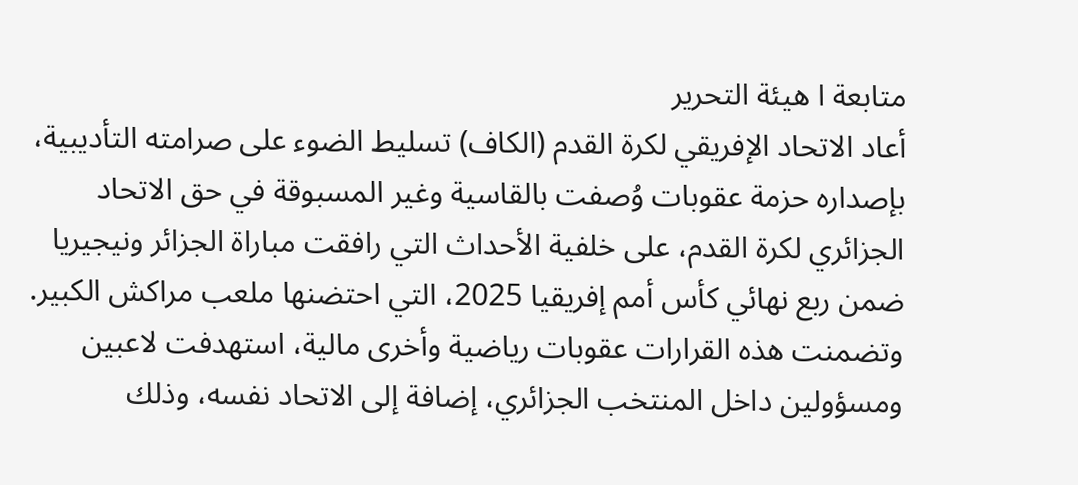متابعة ا هيئة التحرير
أعاد الاتحاد الإفريقي لكرة القدم (الكاف) تسليط الضوء على صرامته التأديبية، بإصداره حزمة عقوبات وُصفت بالقاسية وغير المسبوقة في حق الاتحاد الجزائري لكرة القدم، على خلفية الأحداث التي رافقت مباراة الجزائر ونيجيريا ضمن ربع نهائي كأس أمم إفريقيا 2025، التي احتضنها ملعب مراكش الكبير.
وتضمنت هذه القرارات عقوبات رياضية وأخرى مالية، استهدفت لاعبين ومسؤولين داخل المنتخب الجزائري، إضافة إلى الاتحاد نفسه، وذلك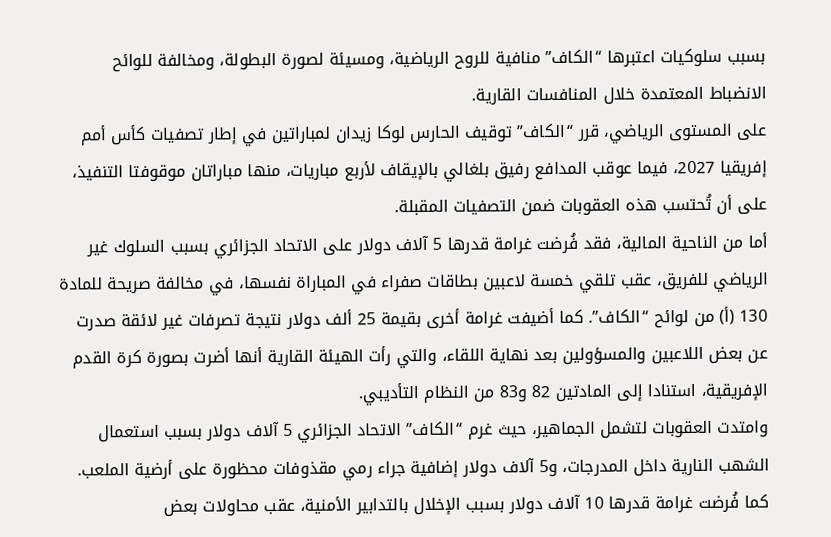بسبب سلوكيات اعتبرها “الكاف” منافية للروح الرياضية، ومسيئة لصورة البطولة، ومخالفة للوائح الانضباط المعتمدة خلال المنافسات القارية.
على المستوى الرياضي، قرر “الكاف” توقيف الحارس لوكا زيدان لمباراتين في إطار تصفيات كأس أمم إفريقيا 2027، فيما عوقب المدافع رفيق بلغالي بالإيقاف لأربع مباريات، منها مباراتان موقوفتا التنفيذ، على أن تُحتسب هذه العقوبات ضمن التصفيات المقبلة.
أما من الناحية المالية، فقد فُرضت غرامة قدرها 5 آلاف دولار على الاتحاد الجزائري بسبب السلوك غير الرياضي للفريق، عقب تلقي خمسة لاعبين بطاقات صفراء في المباراة نفسها، في مخالفة صريحة للمادة 130 (أ) من لوائح “الكاف”. كما أضيفت غرامة أخرى بقيمة 25 ألف دولار نتيجة تصرفات غير لائقة صدرت عن بعض اللاعبين والمسؤولين بعد نهاية اللقاء، والتي رأت الهيئة القارية أنها أضرت بصورة كرة القدم الإفريقية، استنادا إلى المادتين 82 و83 من النظام التأديبي.
وامتدت العقوبات لتشمل الجماهير، حيث غرم “الكاف” الاتحاد الجزائري 5 آلاف دولار بسبب استعمال الشهب النارية داخل المدرجات، و5 آلاف دولار إضافية جراء رمي مقذوفات محظورة على أرضية الملعب. كما فُرضت غرامة قدرها 10 آلاف دولار بسبب الإخلال بالتدابير الأمنية، عقب محاولات بعض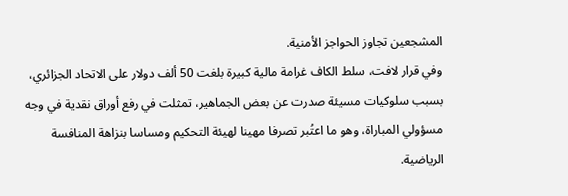المشجعين تجاوز الحواجز الأمنية.
وفي قرار لافت، سلط الكاف غرامة مالية كبيرة بلغت 50 ألف دولار على الاتحاد الجزائري، بسبب سلوكيات مسيئة صدرت عن بعض الجماهير، تمثلت في رفع أوراق نقدية في وجه مسؤولي المباراة، وهو ما اعتُبر تصرفا مهينا لهيئة التحكيم ومساسا بنزاهة المنافسة الرياضية.